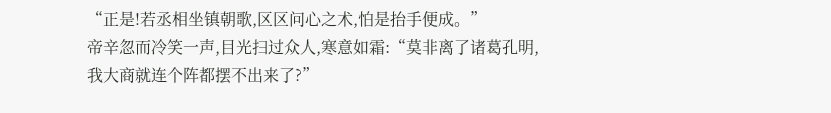“正是!若丞相坐镇朝歌,区区问心之术,怕是抬手便成。”
帝辛忽而冷笑一声,目光扫过众人,寒意如霜:“莫非离了诸葛孔明,我大商就连个阵都摆不出来了?”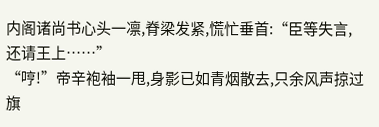内阁诸尚书心头一凛,脊梁发紧,慌忙垂首:“臣等失言,还请王上……”
“哼!”帝辛袍袖一甩,身影已如青烟散去,只余风声掠过旗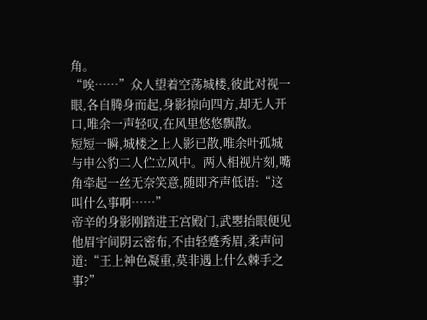角。
“唉……”众人望着空荡城楼,彼此对视一眼,各自腾身而起,身影掠向四方,却无人开口,唯余一声轻叹,在风里悠悠飘散。
短短一瞬,城楼之上人影已散,唯余叶孤城与申公豹二人伫立风中。两人相视片刻,嘴角牵起一丝无奈笑意,随即齐声低语:“这叫什么事啊……”
帝辛的身影刚踏进王宫殿门,武瞾抬眼便见他眉宇间阴云密布,不由轻蹙秀眉,柔声问道:“王上神色凝重,莫非遇上什么棘手之事?”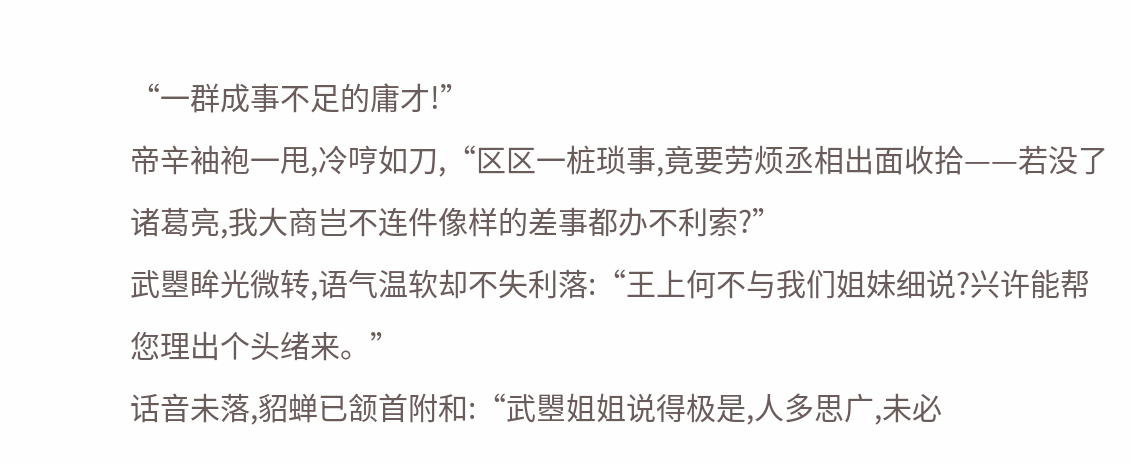“一群成事不足的庸才!”
帝辛袖袍一甩,冷哼如刀,“区区一桩琐事,竟要劳烦丞相出面收拾——若没了诸葛亮,我大商岂不连件像样的差事都办不利索?”
武瞾眸光微转,语气温软却不失利落:“王上何不与我们姐妹细说?兴许能帮您理出个头绪来。”
话音未落,貂蝉已颔首附和:“武瞾姐姐说得极是,人多思广,未必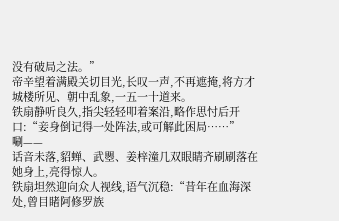没有破局之法。”
帝辛望着满殿关切目光,长叹一声,不再遮掩,将方才城楼所见、朝中乱象,一五一十道来。
铁扇静听良久,指尖轻轻叩着案沿,略作思忖后开口:“妾身倒记得一处阵法,或可解此困局……”
唰——
话音未落,貂蝉、武瞾、姜梓潼几双眼睛齐刷刷落在她身上,亮得惊人。
铁扇坦然迎向众人视线,语气沉稳:“昔年在血海深处,曾目睹阿修罗族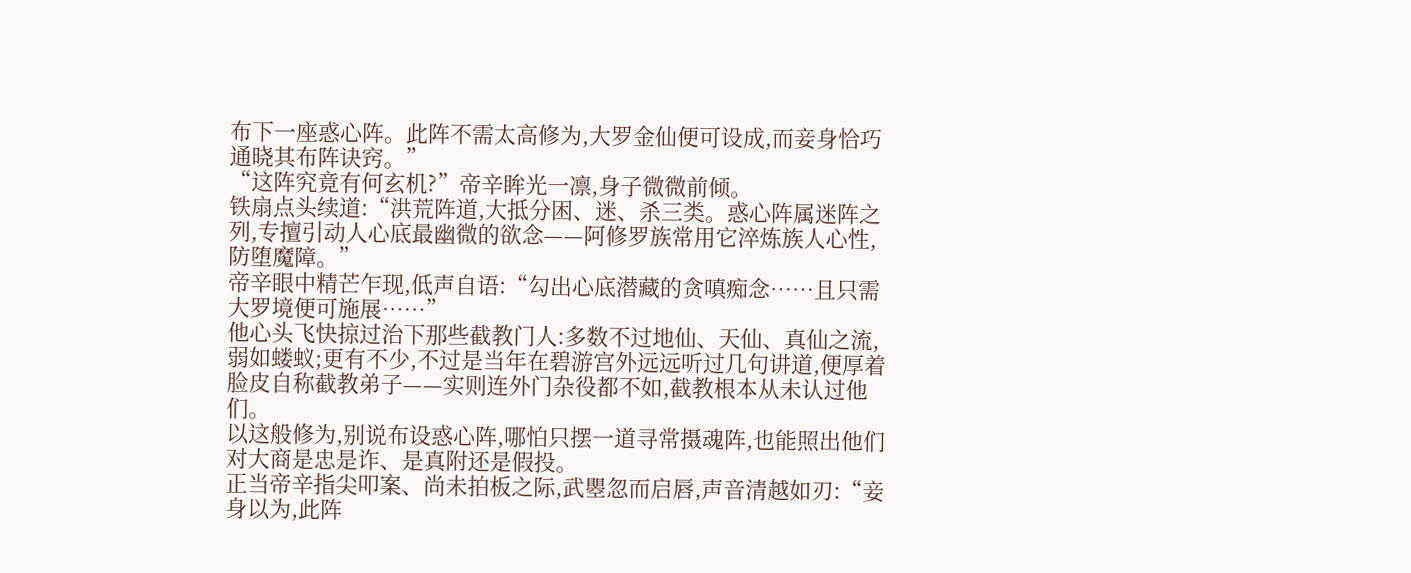布下一座惑心阵。此阵不需太高修为,大罗金仙便可设成,而妾身恰巧通晓其布阵诀窍。”
“这阵究竟有何玄机?”帝辛眸光一凛,身子微微前倾。
铁扇点头续道:“洪荒阵道,大抵分困、迷、杀三类。惑心阵属迷阵之列,专擅引动人心底最幽微的欲念——阿修罗族常用它淬炼族人心性,防堕魔障。”
帝辛眼中精芒乍现,低声自语:“勾出心底潜藏的贪嗔痴念……且只需大罗境便可施展……”
他心头飞快掠过治下那些截教门人:多数不过地仙、天仙、真仙之流,弱如蝼蚁;更有不少,不过是当年在碧游宫外远远听过几句讲道,便厚着脸皮自称截教弟子——实则连外门杂役都不如,截教根本从未认过他们。
以这般修为,别说布设惑心阵,哪怕只摆一道寻常摄魂阵,也能照出他们对大商是忠是诈、是真附还是假投。
正当帝辛指尖叩案、尚未拍板之际,武瞾忽而启唇,声音清越如刃:“妾身以为,此阵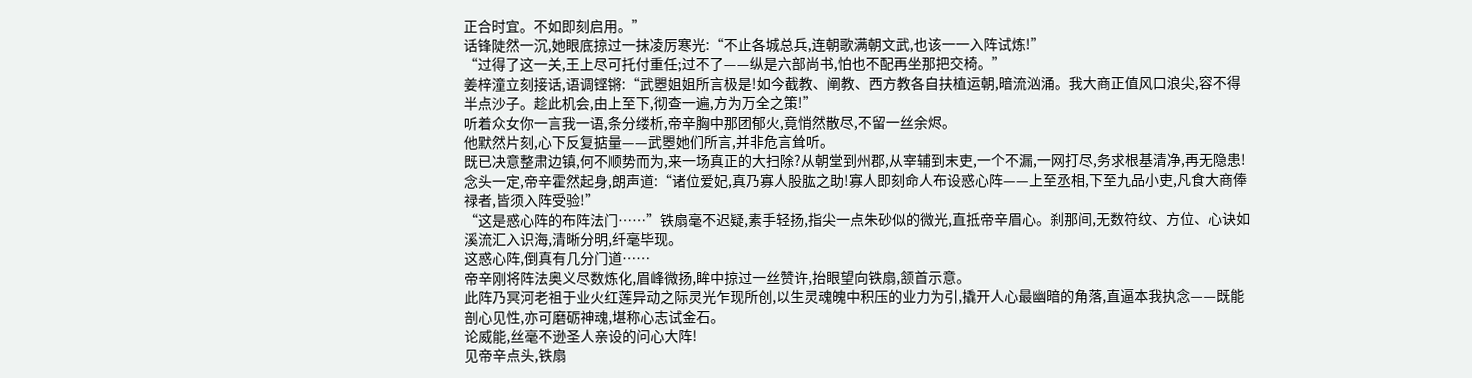正合时宜。不如即刻启用。”
话锋陡然一沉,她眼底掠过一抹凌厉寒光:“不止各城总兵,连朝歌满朝文武,也该一一入阵试炼!”
“过得了这一关,王上尽可托付重任;过不了——纵是六部尚书,怕也不配再坐那把交椅。”
姜梓潼立刻接话,语调铿锵:“武瞾姐姐所言极是!如今截教、阐教、西方教各自扶植运朝,暗流汹涌。我大商正值风口浪尖,容不得半点沙子。趁此机会,由上至下,彻查一遍,方为万全之策!”
听着众女你一言我一语,条分缕析,帝辛胸中那团郁火,竟悄然散尽,不留一丝余烬。
他默然片刻,心下反复掂量——武瞾她们所言,并非危言耸听。
既已决意整肃边镇,何不顺势而为,来一场真正的大扫除?从朝堂到州郡,从宰辅到末吏,一个不漏,一网打尽,务求根基清净,再无隐患!
念头一定,帝辛霍然起身,朗声道:“诸位爱妃,真乃寡人股肱之助!寡人即刻命人布设惑心阵——上至丞相,下至九品小吏,凡食大商俸禄者,皆须入阵受验!”
“这是惑心阵的布阵法门……”铁扇毫不迟疑,素手轻扬,指尖一点朱砂似的微光,直抵帝辛眉心。刹那间,无数符纹、方位、心诀如溪流汇入识海,清晰分明,纤毫毕现。
这惑心阵,倒真有几分门道……
帝辛刚将阵法奥义尽数炼化,眉峰微扬,眸中掠过一丝赞许,抬眼望向铁扇,颔首示意。
此阵乃冥河老祖于业火红莲异动之际灵光乍现所创,以生灵魂魄中积压的业力为引,撬开人心最幽暗的角落,直逼本我执念——既能剖心见性,亦可磨砺神魂,堪称心志试金石。
论威能,丝毫不逊圣人亲设的问心大阵!
见帝辛点头,铁扇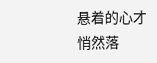悬着的心才悄然落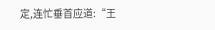定,连忙垂首应道:“王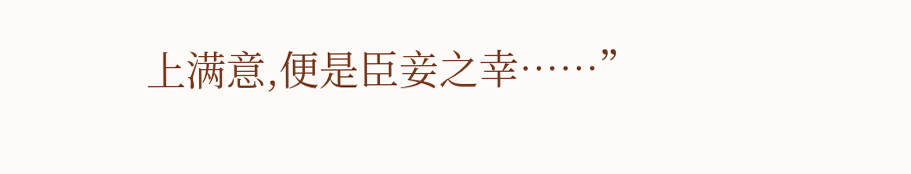上满意,便是臣妾之幸……”